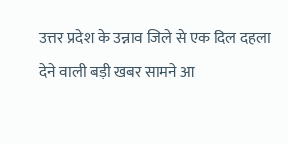उत्तर प्रदेश के उन्नाव जिले से एक दिल दहला देने वाली बड़ी खबर सामने आ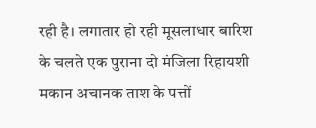रही है। लगातार हो रही मूसलाधार बारिश के चलते एक पुराना दो मंजिला रिहायशी मकान अचानक ताश के पत्तों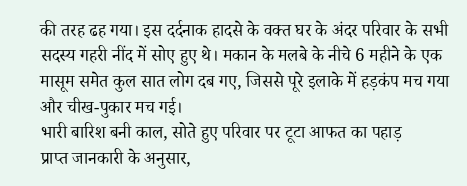की तरह ढह गया। इस दर्दनाक हादसे के वक्त घर के अंदर परिवार के सभी सदस्य गहरी नींद में सोए हुए थे। मकान के मलबे के नीचे 6 महीने के एक मासूम समेत कुल सात लोग दब गए, जिससे पूरे इलाके में हड़कंप मच गया और चीख-पुकार मच गई।
भारी बारिश बनी काल, सोते हुए परिवार पर टूटा आफत का पहाड़
प्राप्त जानकारी के अनुसार,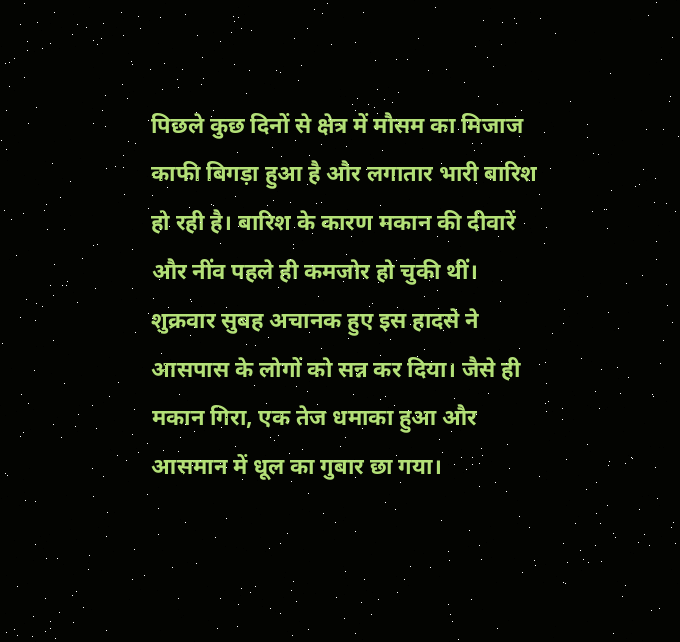पिछले कुछ दिनों से क्षेत्र में मौसम का मिजाज काफी बिगड़ा हुआ है और लगातार भारी बारिश हो रही है। बारिश के कारण मकान की दीवारें और नींव पहले ही कमजोर हो चुकी थीं। शुक्रवार सुबह अचानक हुए इस हादसे ने आसपास के लोगों को सन्न कर दिया। जैसे ही मकान गिरा, एक तेज धमाका हुआ और आसमान में धूल का गुबार छा गया।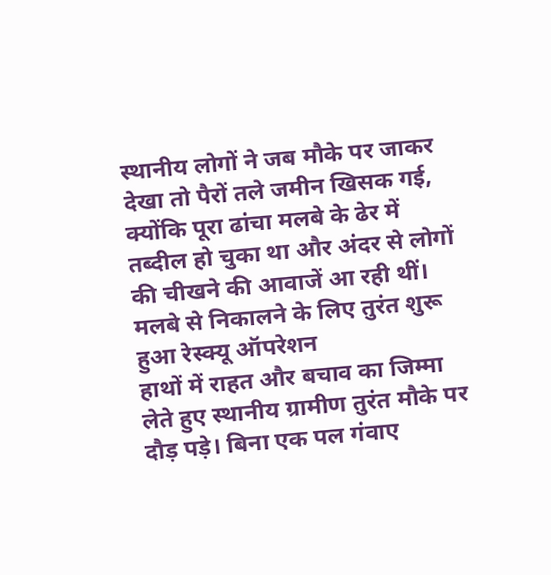स्थानीय लोगों ने जब मौके पर जाकर देखा तो पैरों तले जमीन खिसक गई, क्योंकि पूरा ढांचा मलबे के ढेर में तब्दील हो चुका था और अंदर से लोगों की चीखने की आवाजें आ रही थीं।
मलबे से निकालने के लिए तुरंत शुरू हुआ रेस्क्यू ऑपरेशन
हाथों में राहत और बचाव का जिम्मा लेते हुए स्थानीय ग्रामीण तुरंत मौके पर दौड़ पड़े। बिना एक पल गंवाए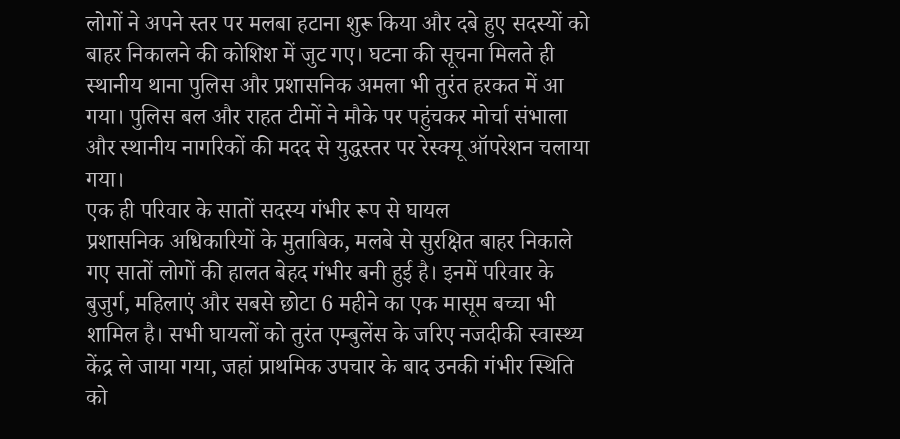लोगों ने अपने स्तर पर मलबा हटाना शुरू किया और दबे हुए सदस्यों को बाहर निकालने की कोशिश में जुट गए। घटना की सूचना मिलते ही स्थानीय थाना पुलिस और प्रशासनिक अमला भी तुरंत हरकत में आ गया। पुलिस बल और राहत टीमों ने मौके पर पहुंचकर मोर्चा संभाला और स्थानीय नागरिकों की मदद से युद्धस्तर पर रेस्क्यू ऑपरेशन चलाया गया।
एक ही परिवार के सातों सदस्य गंभीर रूप से घायल
प्रशासनिक अधिकारियों के मुताबिक, मलबे से सुरक्षित बाहर निकाले गए सातों लोगों की हालत बेहद गंभीर बनी हुई है। इनमें परिवार के बुजुर्ग, महिलाएं और सबसे छोटा 6 महीने का एक मासूम बच्चा भी शामिल है। सभी घायलों को तुरंत एम्बुलेंस के जरिए नजदीकी स्वास्थ्य केंद्र ले जाया गया, जहां प्राथमिक उपचार के बाद उनकी गंभीर स्थिति को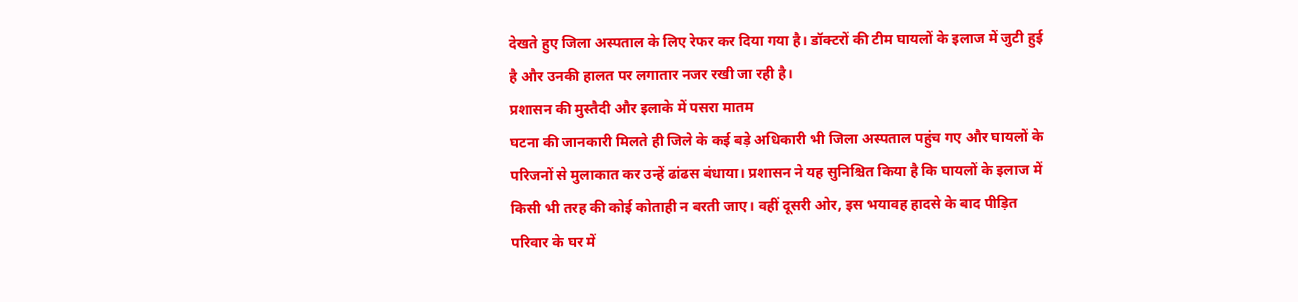देखते हुए जिला अस्पताल के लिए रेफर कर दिया गया है। डॉक्टरों की टीम घायलों के इलाज में जुटी हुई है और उनकी हालत पर लगातार नजर रखी जा रही है।
प्रशासन की मुस्तैदी और इलाके में पसरा मातम
घटना की जानकारी मिलते ही जिले के कई बड़े अधिकारी भी जिला अस्पताल पहुंच गए और घायलों के परिजनों से मुलाकात कर उन्हें ढांढस बंधाया। प्रशासन ने यह सुनिश्चित किया है कि घायलों के इलाज में किसी भी तरह की कोई कोताही न बरती जाए। वहीं दूसरी ओर, इस भयावह हादसे के बाद पीड़ित परिवार के घर में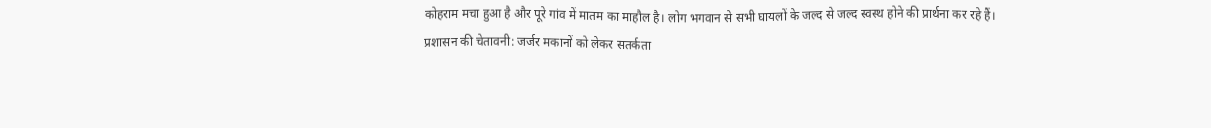कोहराम मचा हुआ है और पूरे गांव में मातम का माहौल है। लोग भगवान से सभी घायलों के जल्द से जल्द स्वस्थ होने की प्रार्थना कर रहे हैं।
प्रशासन की चेतावनी: जर्जर मकानों को लेकर सतर्कता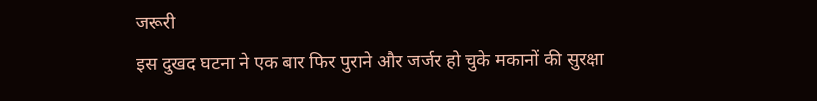जरूरी
इस दुखद घटना ने एक बार फिर पुराने और जर्जर हो चुके मकानों की सुरक्षा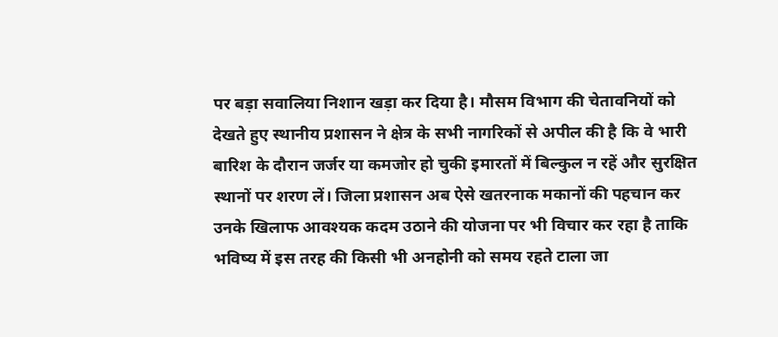पर बड़ा सवालिया निशान खड़ा कर दिया है। मौसम विभाग की चेतावनियों को देखते हुए स्थानीय प्रशासन ने क्षेत्र के सभी नागरिकों से अपील की है कि वे भारी बारिश के दौरान जर्जर या कमजोर हो चुकी इमारतों में बिल्कुल न रहें और सुरक्षित स्थानों पर शरण लें। जिला प्रशासन अब ऐसे खतरनाक मकानों की पहचान कर उनके खिलाफ आवश्यक कदम उठाने की योजना पर भी विचार कर रहा है ताकि भविष्य में इस तरह की किसी भी अनहोनी को समय रहते टाला जा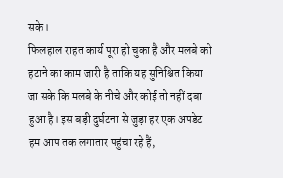सके।
फिलहाल राहत कार्य पूरा हो चुका है और मलबे को हटाने का काम जारी है ताकि यह सुनिश्चित किया जा सके कि मलबे के नीचे और कोई तो नहीं दबा हुआ है। इस बड़ी दुर्घटना से जुड़ा हर एक अपडेट हम आप तक लगातार पहुंचा रहे हैं,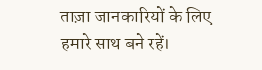ताज़ा जानकारियों के लिए हमारे साथ बने रहें।